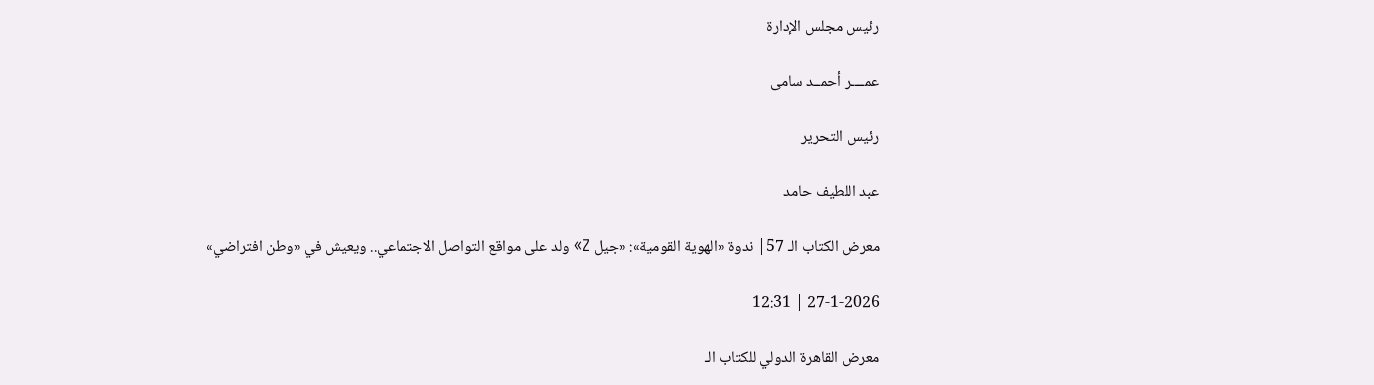رئيس مجلس الإدارة

عمــــر أحمــد سامى

رئيس التحرير

عبد اللطيف حامد

معرض الكتاب الـ 57| ندوة «الهوية القومية»: «جيل Z» ولد على مواقع التواصل الاجتماعي.. ويعيش في «وطن افتراضي»

27-1-2026 | 12:31

معرض القاهرة الدولي للكتاب الـ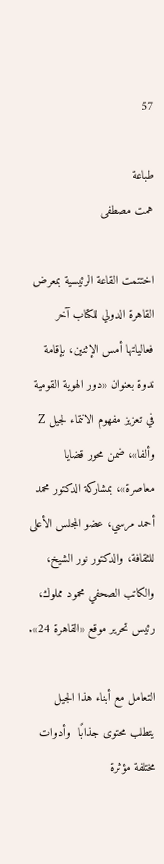57

طباعة
همت مصطفى

اختتمت القاعة الرئيسية بمعرض القاهرة الدولي للكتاب آخر فعالياتها أمس الإثنين، بإقامة ندوة بعنوان «دور الهوية القومية في تعزيز مفهوم الانتماء لجيل Z وألفا»، ضمن محور قضايا معاصرة»، بمشاركة الدكتور محمد أحمد مرسي، عضو المجلس الأعلى للثقافة، والدكتور نور الشيخ، والكاتب الصحفي محمود مملوك، رئيس تحرير موقع «القاهرة 24».

التعامل مع أبناء هذا الجيل يتطلب محتوى جذابًا  وأدوات مختلفة مؤثرة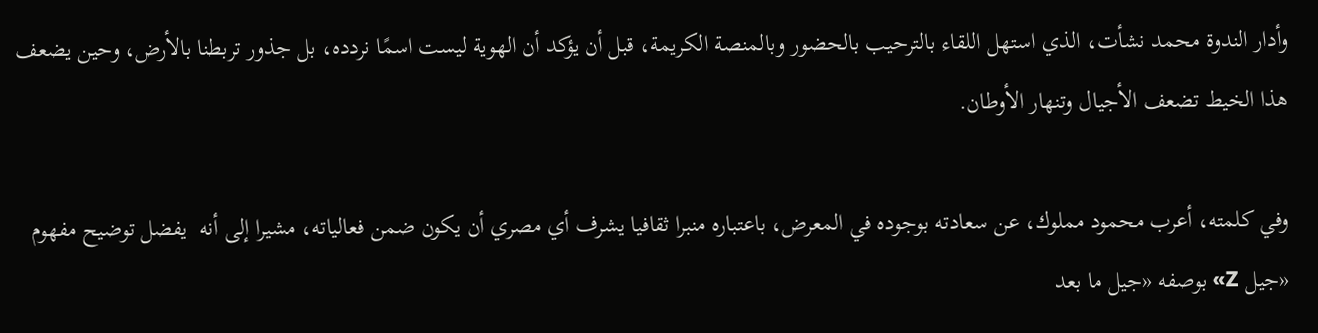وأدار الندوة محمد نشأت، الذي استهل اللقاء بالترحيب بالحضور وبالمنصة الكريمة، قبل أن يؤكد أن الهوية ليست اسمًا نردده، بل جذور تربطنا بالأرض، وحين يضعف هذا الخيط تضعف الأجيال وتنهار الأوطان.

وفي كلمته، أعرب محمود مملوك، عن سعادته بوجوده في المعرض، باعتباره منبرا ثقافيا يشرف أي مصري أن يكون ضمن فعالياته، مشيرا إلى أنه  يفضل توضيح مفهوم «جيل Z» بوصفه «جيل ما بعد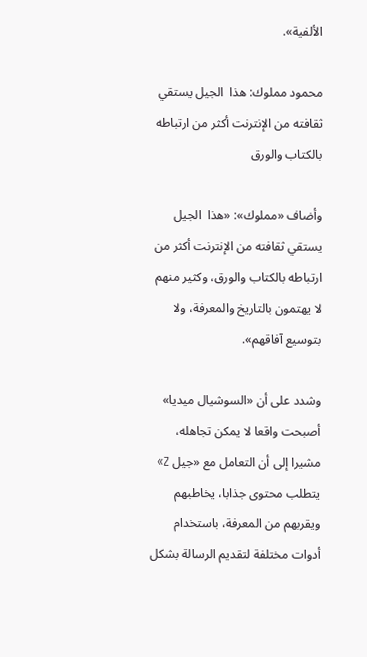الألفية».

محمود مملوك: هذا  الجيل يستقي ثقافته من الإنترنت أكثر من ارتباطه بالكتاب والورق

وأضاف «مملوك»: «هذا  الجيل يستقي ثقافته من الإنترنت أكثر من ارتباطه بالكتاب والورق، وكثير منهم لا يهتمون بالتاريخ والمعرفة، ولا بتوسيع آفاقهم».

وشدد على أن «السوشيال ميديا» أصبحت واقعا لا يمكن تجاهله، مشيرا إلى أن التعامل مع «جيل Z» يتطلب محتوى جذابا، يخاطبهم ويقربهم من المعرفة، باستخدام أدوات مختلفة لتقديم الرسالة بشكل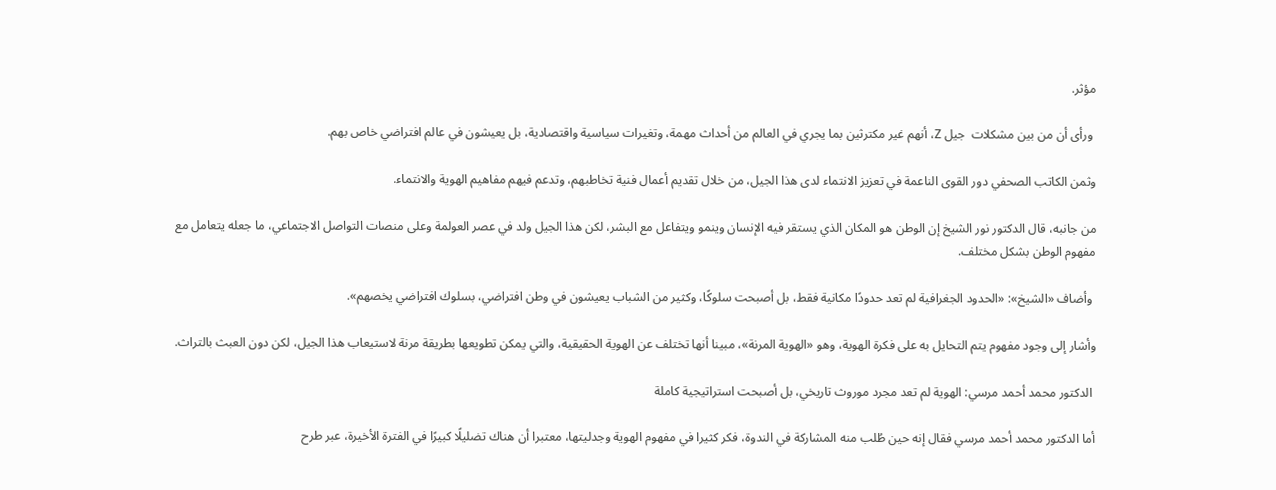مؤثر.

 ورأى أن من بين مشكلات  جيل Z، أنهم غير مكترثين بما يجري في العالم من أحداث مهمة، وتغيرات سياسية واقتصادية، بل يعيشون في عالم افتراضي خاص بهم.

وثمن الكاتب الصحفي دور القوى الناعمة في تعزيز الانتماء لدى هذا الجيل، من خلال تقديم أعمال فنية تخاطبهم، وتدعم فيهم مفاهيم الهوية والانتماء.

من جانبه، قال الدكتور نور الشيخ إن الوطن هو المكان الذي يستقر فيه الإنسان وينمو ويتفاعل مع البشر، لكن هذا الجيل ولد في عصر العولمة وعلى منصات التواصل الاجتماعي، ما جعله يتعامل مع مفهوم الوطن بشكل مختلف.

 وأضاف «الشيخ»: «الحدود الجغرافية لم تعد حدودًا مكانية فقط، بل أصبحت سلوكًا، وكثير من الشباب يعيشون في وطن افتراضي، بسلوك افتراضي يخصهم».

وأشار إلى وجود مفهوم يتم التحايل به على فكرة الهوية، وهو «الهوية المرنة»، مبينا أنها تختلف عن الهوية الحقيقية، والتي يمكن تطويعها بطريقة مرنة لاستيعاب هذا الجيل، لكن دون العبث بالتراث.

 الدكتور محمد أحمد مرسي: الهوية لم تعد مجرد موروث تاريخي، بل أصبحت استراتيجية كاملة

أما الدكتور محمد أحمد مرسي فقال إنه حين طُلب منه المشاركة في الندوة، فكر كثيرا في مفهوم الهوية وجدليتها، معتبرا أن هناك تضليلًا كبيرًا في الفترة الأخيرة، عبر طرح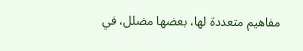مفاهيم متعددة لها، بعضها مضلل، في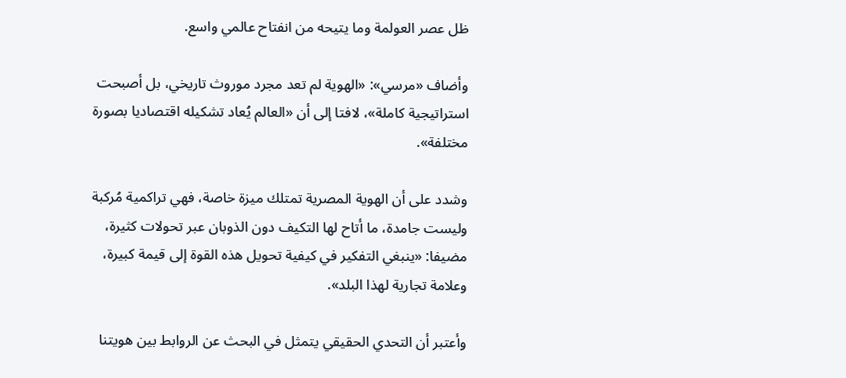ظل عصر العولمة وما يتيحه من انفتاح عالمي واسع.

وأضاف «مرسي»: «الهوية لم تعد مجرد موروث تاريخي، بل أصبحت استراتيجية كاملة»، لافتا إلى أن «العالم يُعاد تشكيله اقتصاديا بصورة مختلفة».

وشدد على أن الهوية المصرية تمتلك ميزة خاصة، فهي تراكمية مُركبة وليست جامدة، ما أتاح لها التكيف دون الذوبان عبر تحولات كثيرة، مضيفا: «ينبغي التفكير في كيفية تحويل هذه القوة إلى قيمة كبيرة، وعلامة تجارية لهذا البلد».

وأعتبر أن التحدي الحقيقي يتمثل في البحث عن الروابط بين هويتنا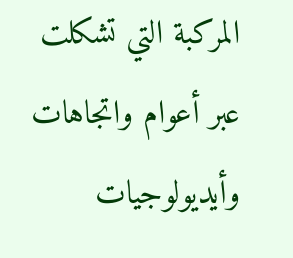المركبة التي تشكلت عبر أعوام واتجاهات وأيديولوجيات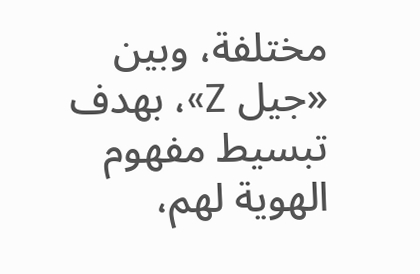مختلفة، وبين «جيل Z»، بهدف تبسيط مفهوم الهوية لهم،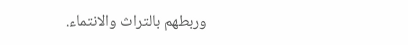وربطهم بالتراث والانتماء.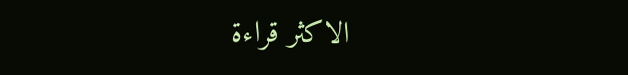الاكثر قراءة